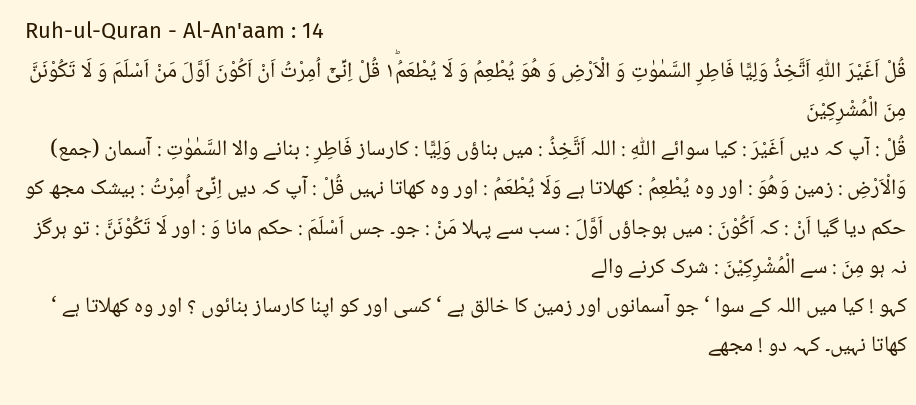Ruh-ul-Quran - Al-An'aam : 14
قُلْ اَغَیْرَ اللّٰهِ اَتَّخِذُ وَلِیًّا فَاطِرِ السَّمٰوٰتِ وَ الْاَرْضِ وَ هُوَ یُطْعِمُ وَ لَا یُطْعَمُ١ؕ قُلْ اِنِّیْۤ اُمِرْتُ اَنْ اَكُوْنَ اَوَّلَ مَنْ اَسْلَمَ وَ لَا تَكُوْنَنَّ مِنَ الْمُشْرِكِیْنَ
قُلْ : آپ کہ دیں اَغَيْرَ : کیا سوائے اللّٰهِ : اللہ اَتَّخِذُ : میں بناؤں وَلِيًّا : کارساز فَاطِرِ : بنانے والا السَّمٰوٰتِ : آسمان (جمع) وَالْاَرْضِ : زمین وَهُوَ : اور وہ يُطْعِمُ : کھلاتا ہے وَلَا يُطْعَمُ : اور وہ کھاتا نہیں قُلْ : آپ کہ دیں اِنِّىْٓ اُمِرْتُ : بیشک مجھ کو حکم دیا گیا اَنْ : کہ اَكُوْنَ : میں ہوجاؤں اَوَّلَ : سب سے پہلا مَنْ : جو۔ جس اَسْلَمَ : حکم مانا وَ : اور لَا تَكُوْنَنَّ : تو ہرگز نہ ہو مِنَ : سے الْمُشْرِكِيْنَ : شرک کرنے والے
کہو ! کیا میں اللہ کے سوا ‘ جو آسمانوں اور زمین کا خالق ہے ‘ کسی اور کو اپنا کارساز بنائوں ؟ اور وہ کھلاتا ہے ‘ کھاتا نہیں۔ کہہ دو ! مجھے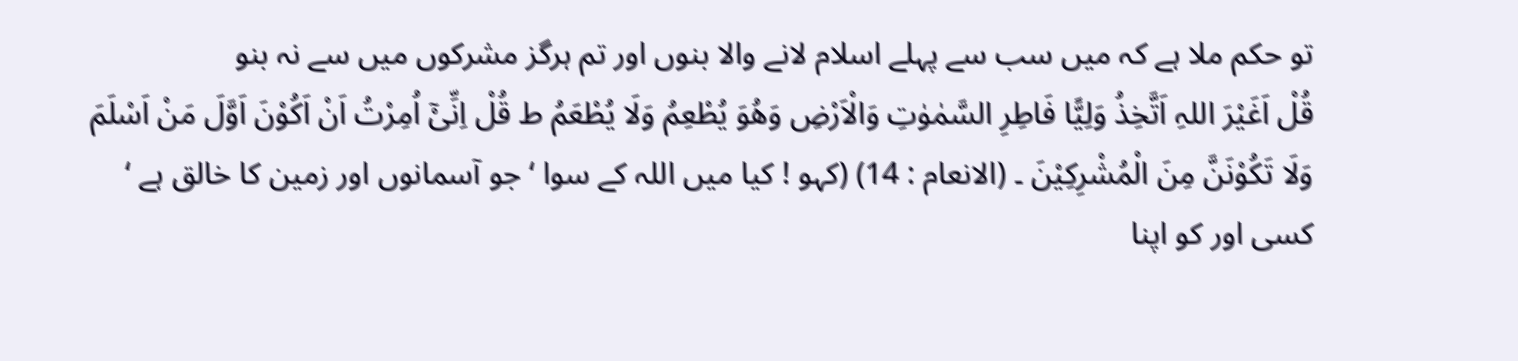تو حکم ملا ہے کہ میں سب سے پہلے اسلام لانے والا بنوں اور تم ہرگز مشرکوں میں سے نہ بنو
قُلْ اَغَیْرَ اللہِ اَتَّخِذُ وَلِیًّا فَاطِرِ السَّمٰوٰتِ وَالْاَرْضِ وَھُوَ یُطْعِمُ وَلَا یُطْعَمُ ط قُلْ اِنِّیْٓ اُمِرْتُ اَنْ اَکُوْنَ اَوَّلَ مَنْ اَسْلَمَ وَلَا تَکُوْنَنَّ مِنَ الْمُشْرِکِیْنَ ۔ (الانعام : 14) (کہو ! کیا میں اللہ کے سوا ‘ جو آسمانوں اور زمین کا خالق ہے ‘ کسی اور کو اپنا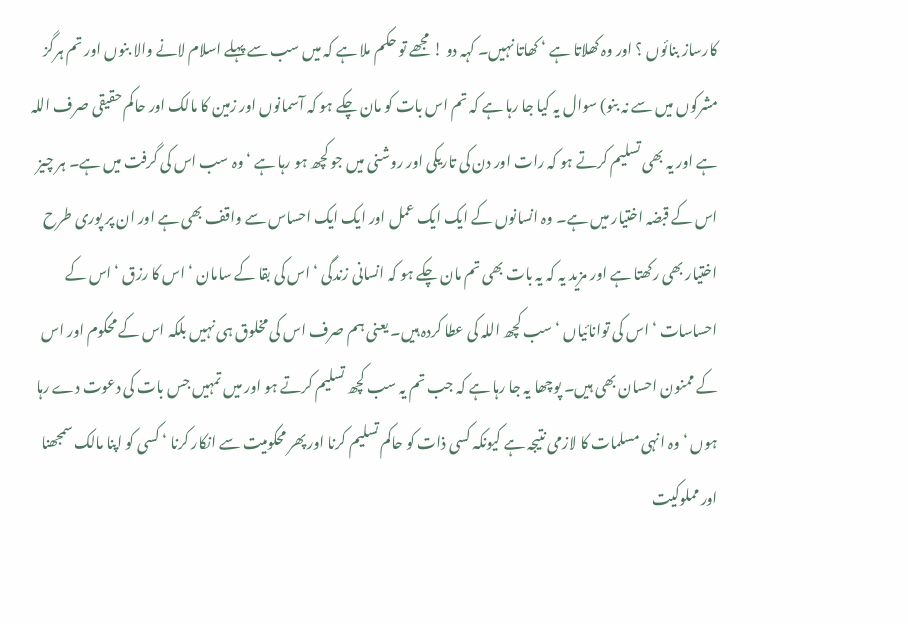کارساز بنائوں ؟ اور وہ کھلاتا ہے ‘ کھاتا نہیں۔ کہہ دو ! مجھے تو حکم ملا ہے کہ میں سب سے پہلے اسلام لانے والا بنوں اور تم ہرگز مشرکوں میں سے نہ بنو) سوال یہ کیا جا رہا ہے کہ تم اس بات کو مان چکے ہو کہ آسمانوں اور زمین کا مالک اور حاکم حقیقی صرف اللہ ہے اور یہ بھی تسلیم کرتے ہو کہ رات اور دن کی تاریکی اور روشنی میں جو کچھ ہو رہا ہے ‘ وہ سب اس کی گرفت میں ہے۔ ہر چیز اس کے قبضہ اختیار میں ہے۔ وہ انسانوں کے ایک ایک عمل اور ایک ایک احساس سے واقف بھی ہے اور ان پر پوری طرح اختیار بھی رکھتا ہے اور مزید یہ کہ یہ بات بھی تم مان چکے ہو کہ انسانی زندگی ‘ اس کی بقا کے سامان ‘ اس کا رزق ‘ اس کے احساسات ‘ اس کی توانائیاں ‘ سب کچھ اللہ کی عطا کردہ ہیں۔ یعنی ہم صرف اس کی مخلوق ہی نہیں بلکہ اس کے محکوم اور اس کے ممنون احسان بھی ہیں۔ پوچھا یہ جا رہا ہے کہ جب تم یہ سب کچھ تسلیم کرتے ہو اور میں تمہیں جس بات کی دعوت دے رہا ہوں ‘ وہ انہی مسلمات کا لازمی نتیجہ ہے کیونکہ کسی ذات کو حاکم تسلیم کرنا اور پھر محکومیت سے انکار کرنا ‘ کسی کو اپنا مالک سمجھنا اور مملوکیت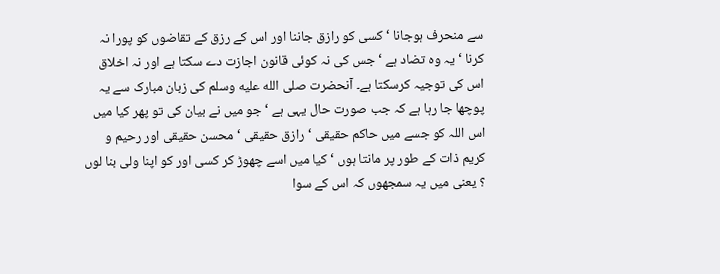سے منحرف ہوجانا ‘ کسی کو رازق جاننا اور اس کے رزق کے تقاضوں کو پورا نہ کرنا ‘ یہ وہ تضاد ہے ‘ جس کی نہ کوئی قانون اجازت دے سکتا ہے اور نہ اخلاق اس کی توجیہ کرسکتا ہے۔ آنحضرت صلى الله عليه وسلم کی زبان مبارک سے یہ پوچھا جا رہا ہے کہ جب صورت حال یہی ہے ‘ جو میں نے بیان کی تو پھر کیا میں اس اللہ کو جسے میں حاکم حقیقی ‘ رازق حقیقی ‘ محسن حقیقی اور رحیم و کریم ذات کے طور پر مانتا ہوں ‘ کیا میں اسے چھوڑ کر کسی اور کو اپنا ولی بنا لوں ؟ یعنی میں یہ سمجھوں کہ اس کے سوا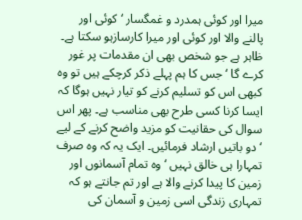میرا اور کوئی ہمدرد و غمگسار ‘ کوئی اور پالنے والا اور کوئی اور میرا کارسازہو سکتا ہے۔ ظاہر ہے جو شخص بھی ان مقدمات پر غور کرے گا ‘ جس کا ہم پہلے ذکر کرچکے ہیں تو وہ کبھی اس کو تسلیم کرنے کو تیار نہیں ہوگا کہ ایسا کرنا کسی طرح بھی مناسب ہے۔ پھر اس سوال کی حقانیت کو مزید واضح کرنے کے لیے ‘ دو باتیں ارشاد فرمائیں۔ ایک یہ کہ وہ صرف تمہارا ہی خالق نہیں ‘ وہ تمام آسمانوں اور زمین کا پیدا کرنے والا ہے اور تم جانتے ہو کہ تمہاری زندگی اسی زمین و آسمان کی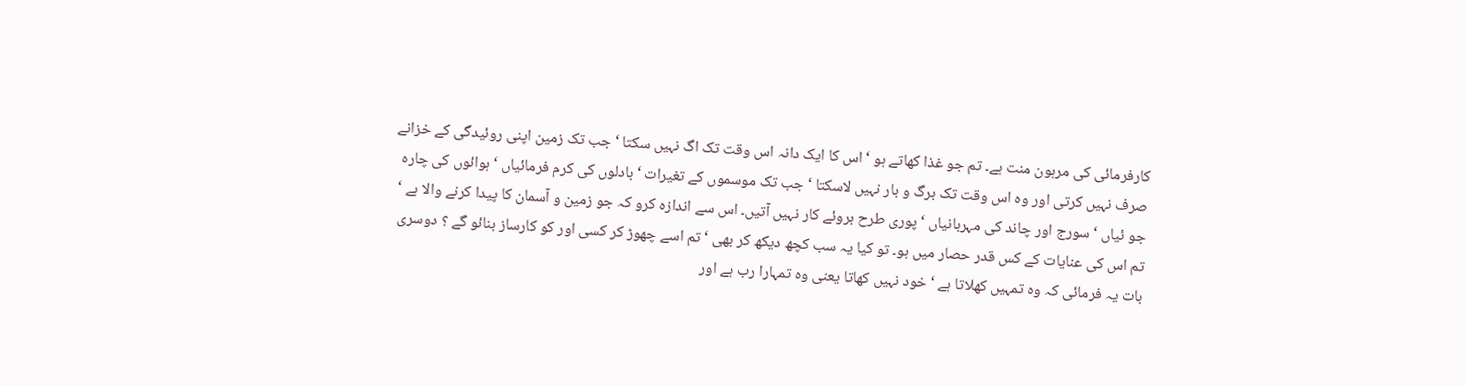کارفرمائی کی مرہون منت ہے۔ تم جو غذا کھاتے ہو ‘ اس کا ایک دانہ اس وقت تک اگ نہیں سکتا ‘ جب تک زمین اپنی روئیدگی کے خزانے صرف نہیں کرتی اور وہ اس وقت تک برگ و بار نہیں لاسکتا ‘ جب تک موسموں کے تغیرات ‘ بادلوں کی کرم فرمائیاں ‘ ہوائوں کی چارہ جو ئیاں ‘ سورج اور چاند کی مہربانیاں ‘ پوری طرح بروئے کار نہیں آتیں۔ اس سے اندازہ کرو کہ جو زمین و آسمان کا پیدا کرنے والا ہے ‘ تم اس کی عنایات کے کس قدر حصار میں ہو۔ تو کیا یہ سب کچھ دیکھ کر بھی ‘ تم اسے چھوڑ کر کسی اور کو کارساز بنائو گے ؟ دوسری بات یہ فرمائی کہ وہ تمہیں کھلاتا ہے ‘ خود نہیں کھاتا یعنی وہ تمہارا رب ہے اور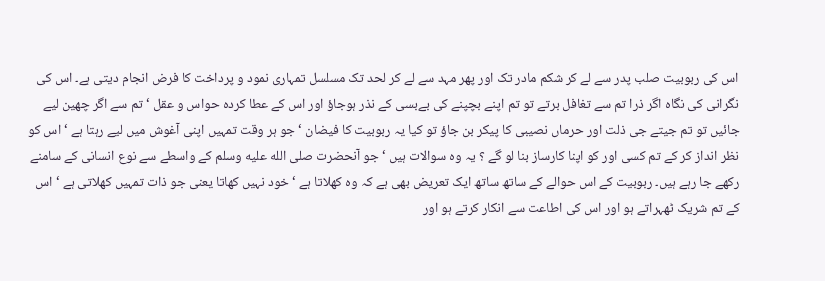اس کی ربوبیت صلب پدر سے لے کر شکم مادر تک اور پھر مہد سے لے کر لحد تک مسلسل تمہاری نمود و پرداخت کا فرض انجام دیتی ہے۔ اس کی نگرانی کی نگاہ اگر ذرا تم سے تغافل برتے تو تم اپنے بچپنے کی بےبسی کے نذر ہوجاؤ اور اس کے عطا کردہ حواس و عقل ‘ تم سے اگر چھین لیے جائیں تو تم جیتے جی ذلت اور حرماں نصیبی کا پیکر بن جاؤ تو کیا یہ ربوبیت کا فیضان ‘ جو ہر وقت تمہیں اپنی آغوش میں لیے رہتا ہے ‘ اس کو نظر انداز کر کے تم کسی اور کو اپنا کارساز بنا لو گے ؟ یہ وہ سوالات ہیں ‘ جو آنحضرت صلى الله عليه وسلم کے واسطے سے نوع انسانی کے سامنے رکھے جا رہے ہیں۔ ربوبیت کے اس حوالے کے ساتھ ساتھ ایک تعریض بھی ہے کہ وہ کھلاتا ہے ‘ خود نہیں کھاتا یعنی جو ذات تمہیں کھلاتی ہے ‘ اس کے تم شریک ٹھہراتے ہو اور اس کی اطاعت سے انکار کرتے ہو اور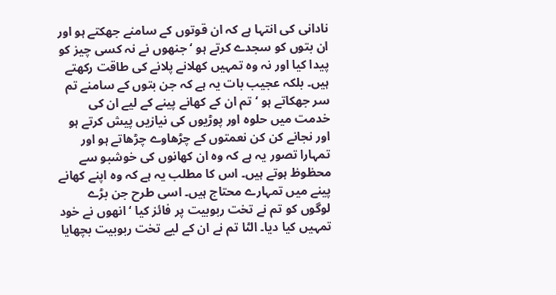نادانی کی انتہا ہے کہ ان قوتوں کے سامنے جھکتے ہو اور ان بتوں کو سجدے کرتے ہو ‘ جنھوں نے نہ کسی چیز کو پیدا کیا اور نہ وہ تمہیں کھلانے پلانے کی طاقت رکھتے ہیں۔ بلکہ عجیب بات یہ ہے کہ جن بتوں کے سامنے تم سر جھکاتے ہو ‘ تم ان کے کھانے پینے کے لیے ان کی خدمت میں حلوہ اور پوڑیوں کی نیازیں پیش کرتے ہو اور نجانے کن کن نعمتوں کے چڑھاوے چڑھاتے ہو اور تمہارا تصور یہ ہے کہ وہ ان کھانوں کی خوشبو سے محظوظ ہوتے ہیں۔ اس کا مطلب یہ ہے کہ وہ اپنے کھانے پینے میں تمہارے محتاج ہیں۔ اسی طرح جن بڑے لوگوں کو تم نے تخت ربوبیت پر فائز کیا ‘ انھوں نے خود تمہیں کیا دیا۔ الٹا تم نے ان کے لیے تخت ربوبیت بچھایا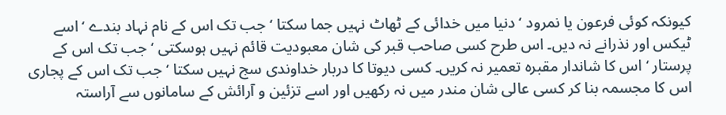کیونکہ کوئی فرعون یا نمرود ‘ دنیا میں خدائی کے ٹھاٹ نہیں جما سکتا ‘ جب تک اس کے نام نہاد بندے ‘ اسے ٹیکس اور نذرانے نہ دیں۔ اس طرح کسی صاحب قبر کی شان معبودیت قائم نہیں ہوسکتی ‘ جب تک اس کے پرستار ‘ اس کا شاندار مقبرہ تعمیر نہ کریں۔ کسی دیوتا کا دربار خداوندی سج نہیں سکتا ‘ جب تک اس کے پجاری اس کا مجسمہ بنا کر کسی عالی شان مندر میں نہ رکھیں اور اسے تزئین و آرائش کے سامانوں سے آراستہ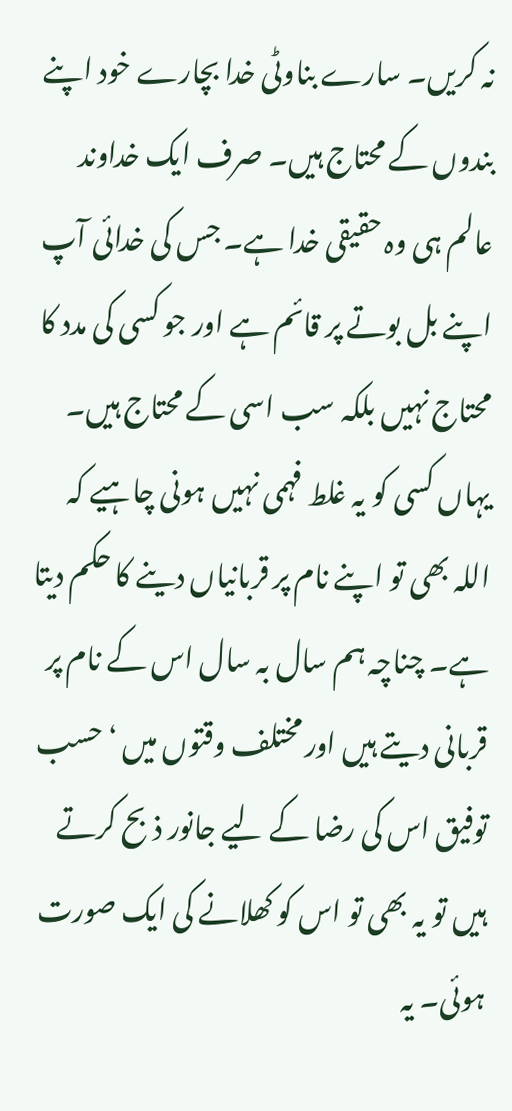نہ کریں۔ سارے بناوٹی خدا بچارے خود اپنے بندوں کے محتاج ہیں۔ صرف ایک خداوند عالم ہی وہ حقیقی خدا ہے۔ جس کی خدائی آپ اپنے بل بوتے پر قائم ہے اور جو کسی کی مدد کا محتاج نہیں بلکہ سب اسی کے محتاج ہیں۔ یہاں کسی کو یہ غلط فہمی نہیں ہونی چاہیے کہ اللہ بھی تو اپنے نام پر قربانیاں دینے کا حکم دیتا ہے۔ چناچہ ہم سال بہ سال اس کے نام پر قربانی دیتے ہیں اور مختلف وقتوں میں ‘ حسب توفیق اس کی رضا کے لیے جانور ذبح کرتے ہیں تو یہ بھی تو اس کو کھلانے کی ایک صورت ہوئی۔ یہ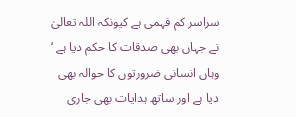سراسر کم فہمی ہے کیونکہ اللہ تعالیٰ نے جہاں بھی صدقات کا حکم دیا ہے ‘ وہاں انسانی ضرورتوں کا حوالہ بھی دیا ہے اور ساتھ ہدایات بھی جاری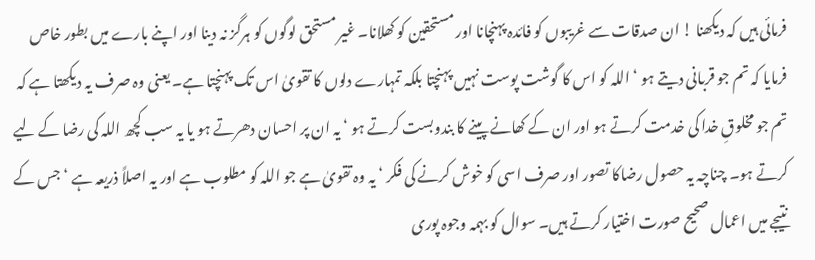فرمائی ہیں کہ دیکھنا ! ان صدقات سے غریبوں کو فائدہ پہنچانا اور مستحقین کو کھلانا۔ غیر مستحق لوگوں کو ہرگز نہ دینا اور اپنے بارے میں بطور خاص فرمایا کہ تم جو قربانی دیتے ہو ‘ اللہ کو اس کا گوشت پوست نہیں پہنچتا بلکہ تمہارے دلوں کا تقویٰ اس تک پہنچتا ہے۔ یعنی وہ صرف یہ دیکھتا ہے کہ تم جو مخلوقِ خدا کی خدمت کرتے ہو اور ان کے کھانے پینے کا بندوبست کرتے ہو ‘ یہ ان پر احسان دھرتے ہو یا یہ سب کچھ اللہ کی رضا کے لیے کرتے ہو۔ چناچہ یہ حصول رضاکا تصور اور صرف اسی کو خوش کرنے کی فکر ‘ یہ وہ تقویٰ ہے جو اللہ کو مطلوب ہے اور یہ اصلاً ذریعہ ہے ‘ جس کے نتیجے میں اعمال صحیح صورت اختیار کرتے ہیں۔ سوال کو بہمہ وجوہ پوری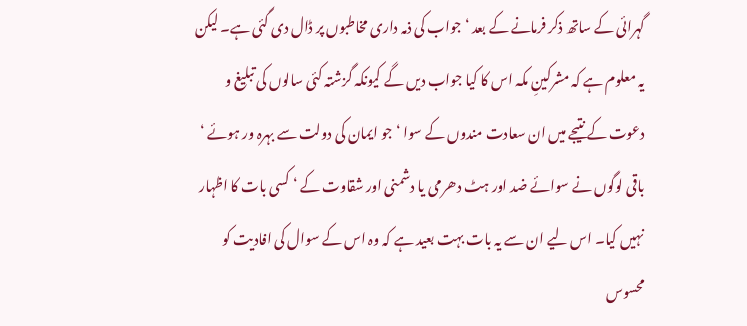گہرائی کے ساتھ ذکر فرمانے کے بعد ‘ جواب کی ذمہ داری مخاطبوں پر ڈال دی گئی ہے۔ لیکن یہ معلوم ہے کہ مشرکینِ مکہ اس کا کیا جواب دیں گے کیونکہ گزشتہ کئی سالوں کی تبلیغ و دعوت کے نتیجے میں ان سعادت مندوں کے سوا ‘ جو ایمان کی دولت سے بہرہ ور ہوئے ‘ باقی لوگوں نے سوائے ضد اور ہٹ دھرمی یا دشمنی اور شقاوت کے ‘ کسی بات کا اظہار نہیں کیا۔ اس لیے ان سے یہ بات بہت بعید ہے کہ وہ اس کے سوال کی افادیت کو محسوس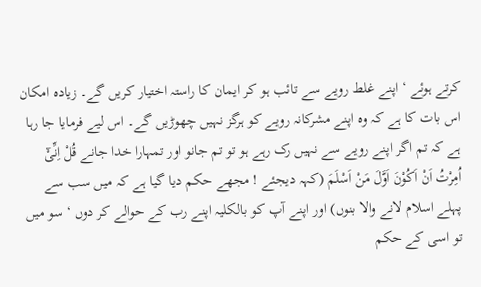کرتے ہوئے ‘ اپنے غلط رویے سے تائب ہو کر ایمان کا راستہ اختیار کریں گے۔ زیادہ امکان اس بات کا ہے کہ وہ اپنے مشرکانہ رویے کو ہرگز نہیں چھوڑیں گے۔ اس لیے فرمایا جا رہا ہے کہ تم اگر اپنے رویے سے نہیں رک رہے ہو تو تم جانو اور تمہارا خدا جانے قُلْ اِنِّیْٓ اُمِرْتُ اَنْ اَکُوْنَ اَوَّلَ مَنْ اَسْلَمَ (کہہ دیجئے ! مجھے حکم دیا گیا ہے کہ میں سب سے پہلے اسلام لانے والا بنوں) اور اپنے آپ کو بالکلیہ اپنے رب کے حوالے کر دوں ‘ سو میں تو اسی کے حکم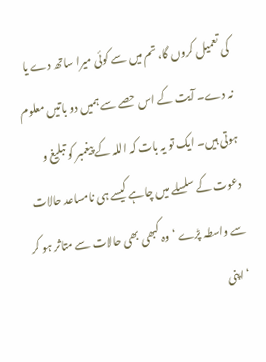کی تعمیل کروں گا، تم میں سے کوئی میرا ساتھ دے یا نہ دے۔ آیت کے اس حصے سے ہمیں دو باتیں معلوم ہوتی ہیں۔ ایک تو یہ بات کہ اللہ کے پیغمبر کو تبلیغ و دعوت کے سلسلے میں چاہے کیسے ہی نامساعد حالات سے واسطہ پڑے ‘ وہ کبھی بھی حالات سے متاثر ہو کر ‘ اپنی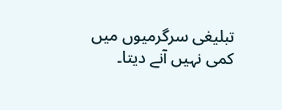تبلیغی سرگرمیوں میں کمی نہیں آنے دیتا۔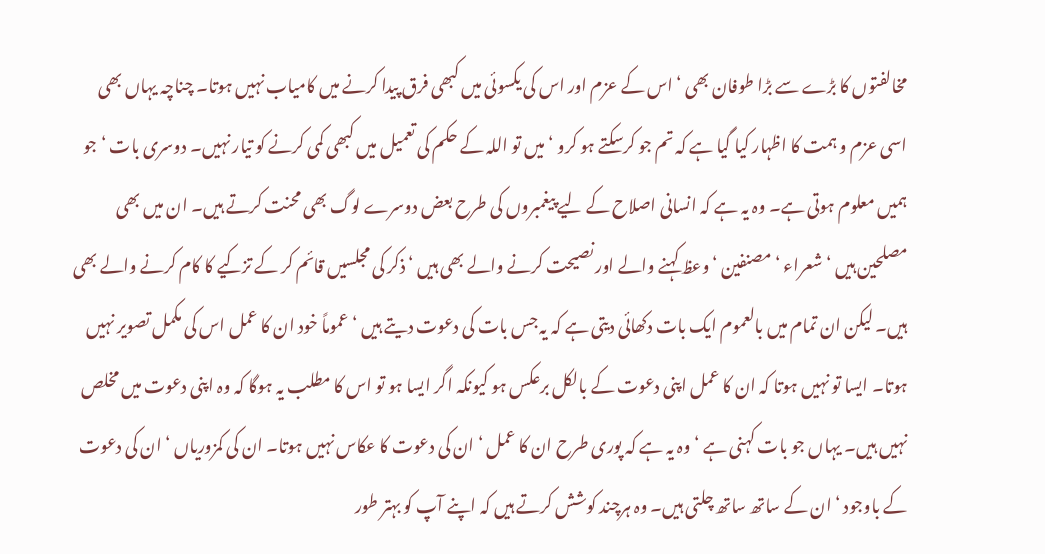مخالفتوں کا بڑے سے بڑا طوفان بھی ‘ اس کے عزم اور اس کی یکسوئی میں کبھی فرق پیدا کرنے میں کامیاب نہیں ہوتا۔ چناچہ یہاں بھی اسی عزم و ہمت کا اظہار کیا گیا ہے کہ تم جو کرسکتے ہو کرو ‘ میں تو اللہ کے حکم کی تعمیل میں کبھی کمی کرنے کو تیار نہیں۔ دوسری بات ‘ جو ہمیں معلوم ہوتی ہے۔ وہ یہ ہے کہ انسانی اصلاح کے لیے پیغمبروں کی طرح بعض دوسرے لوگ بھی محنت کرتے ہیں۔ ان میں بھی مصلحین ہیں ‘ شعراء ‘ مصنفین ‘ وعظ کہنے والے اور نصیحت کرنے والے بھی ہیں ‘ ذکر کی مجلسیں قائم کر کے تزکیے کا کام کرنے والے بھی ہیں۔ لیکن ان تمام میں بالعموم ایک بات دکھائی دیتی ہے کہ یہ جس بات کی دعوت دیتے ہیں ‘ عموماً خود ان کا عمل اس کی مکمل تصویر نہیں ہوتا۔ ایسا تو نہیں ہوتا کہ ان کا عمل اپنی دعوت کے بالکل برعکس ہو کیونکہ اگر ایسا ہو تو اس کا مطلب یہ ہوگا کہ وہ اپنی دعوت میں مخلص نہیں ہیں۔ یہاں جو بات کہنی ہے ‘ وہ یہ ہے کہ پوری طرح ان کا عمل ‘ ان کی دعوت کا عکاس نہیں ہوتا۔ ان کی کمزوریاں ‘ ان کی دعوت کے باوجود ‘ ان کے ساتھ ساتھ چلتی ہیں۔ وہ ہرچند کوشش کرتے ہیں کہ اپنے آپ کو بہتر طور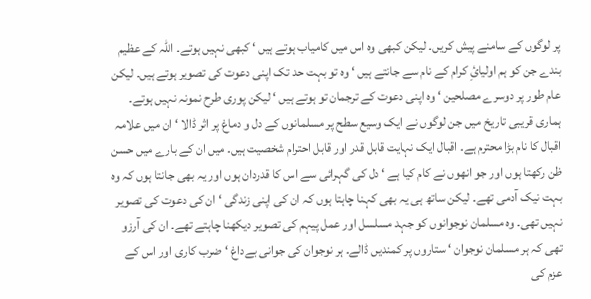پر لوگوں کے سامنے پیش کریں۔ لیکن کبھی وہ اس میں کامیاب ہوتے ہیں ‘ کبھی نہیں ہوتے۔ اللہ کے عظیم بندے جن کو ہم اولیائِ کرام کے نام سے جانتے ہیں ‘ وہ تو بہت حد تک اپنی دعوت کی تصویر ہوتے ہیں۔ لیکن عام طور پر دوسرے مصلحین ‘ وہ اپنی دعوت کے ترجمان تو ہوتے ہیں ‘ لیکن پوری طرح نمونہ نہیں ہوتے۔ ہماری قریبی تاریخ میں جن لوگوں نے ایک وسیع سطح پر مسلمانوں کے دل و دماغ پر اثر ڈالا ‘ ان میں علامہ اقبال کا نام بڑا محترم ہے۔ اقبال ایک نہایت قابل قدر اور قابل احترام شخصیت ہیں۔ میں ان کے بارے میں حسن ظن رکھتا ہوں اور جو انھوں نے کام کیا ہے ‘ دل کی گہرائی سے اس کا قدردان ہوں اور یہ بھی جانتا ہوں کہ وہ بہت نیک آدمی تھے۔ لیکن ساتھ ہی یہ بھی کہنا چاہتا ہوں کہ ان کی اپنی زندگی ‘ ان کی دعوت کی تصویر نہیں تھی۔ وہ مسلمان نوجوانوں کو جہد مسلسل اور عمل پیہم کی تصویر دیکھنا چاہتے تھے۔ ان کی آرزو تھی کہ ہر مسلمان نوجوان ‘ ستاروں پر کمندیں ڈالے۔ ہر نوجوان کی جوانی بےداغ ‘ ضرب کاری اور اس کے عزم کی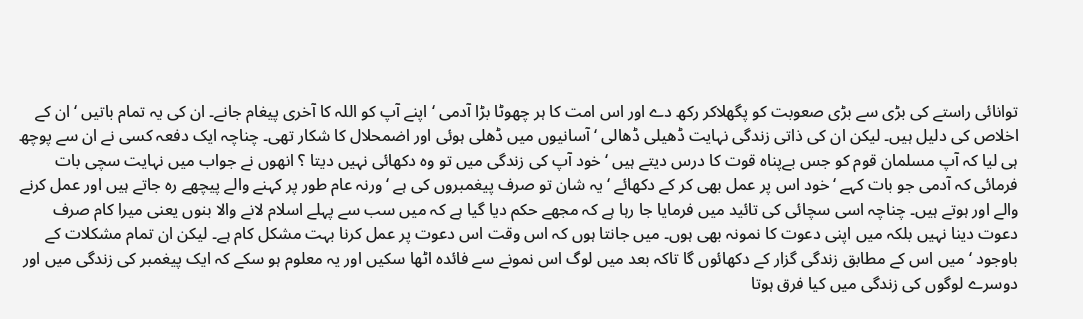توانائی راستے کی بڑی سے بڑی صعوبت کو پگھلاکر رکھ دے اور اس امت کا ہر چھوٹا بڑا آدمی ‘ اپنے آپ کو اللہ کا آخری پیغام جانے۔ ان کی یہ تمام باتیں ‘ ان کے اخلاص کی دلیل ہیں۔ لیکن ان کی ذاتی زندگی نہایت ڈھیلی ڈھالی ‘ آسانیوں میں ڈھلی ہوئی اور اضمحلال کا شکار تھی۔ چناچہ ایک دفعہ کسی نے ان سے پوچھ ہی لیا کہ آپ مسلمان قوم کو جس بےپناہ قوت کا درس دیتے ہیں ‘ خود آپ کی زندگی میں تو وہ دکھائی نہیں دیتا ؟ انھوں نے جواب میں نہایت سچی بات فرمائی کہ آدمی جو بات کہے ‘ خود اس پر عمل بھی کر کے دکھائے ‘ یہ شان تو صرف پیغمبروں کی ہے ‘ ورنہ عام طور پر کہنے والے پیچھے رہ جاتے ہیں اور عمل کرنے والے اور ہوتے ہیں۔ چناچہ اسی سچائی کی تائید میں فرمایا جا رہا ہے کہ مجھے حکم دیا گیا ہے کہ میں سب سے پہلے اسلام لانے والا بنوں یعنی میرا کام صرف دعوت دینا نہیں بلکہ میں اپنی دعوت کا نمونہ بھی ہوں۔ میں جانتا ہوں کہ اس وقت اس دعوت پر عمل کرنا بہت مشکل کام ہے۔ لیکن ان تمام مشکلات کے باوجود ‘ میں اس کے مطابق زندگی گزار کے دکھائوں گا تاکہ بعد میں لوگ اس نمونے سے فائدہ اٹھا سکیں اور یہ معلوم ہو سکے کہ ایک پیغمبر کی زندگی میں اور دوسرے لوگوں کی زندگی میں کیا فرق ہوتا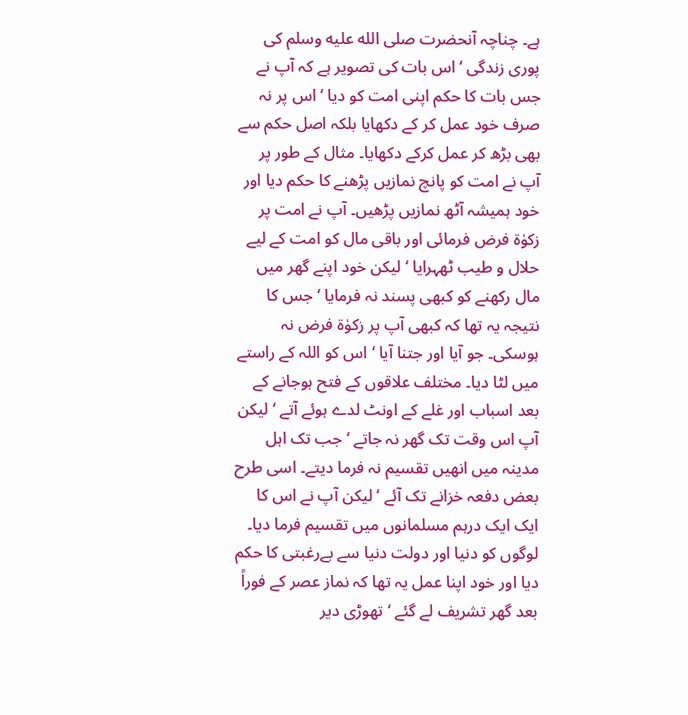ہے۔ چناچہ آنحضرت صلى الله عليه وسلم کی پوری زندگی ‘ اس بات کی تصویر ہے کہ آپ نے جس بات کا حکم اپنی امت کو دیا ‘ اس پر نہ صرف خود عمل کر کے دکھایا بلکہ اصل حکم سے بھی بڑھ کر عمل کرکے دکھایا۔ مثال کے طور پر آپ نے امت کو پانچ نمازیں پڑھنے کا حکم دیا اور خود ہمیشہ آٹھ نمازیں پڑھیں۔ آپ نے امت پر زکوٰۃ فرض فرمائی اور باقی مال کو امت کے لیے حلال و طیب ٹھہرایا ‘ لیکن خود اپنے گھر میں مال رکھنے کو کبھی پسند نہ فرمایا ‘ جس کا نتیجہ یہ تھا کہ کبھی آپ پر زکوٰۃ فرض نہ ہوسکی۔ جو آیا اور جتنا آیا ‘ اس کو اللہ کے راستے میں لٹا دیا۔ مختلف علاقوں کے فتح ہوجانے کے بعد اسباب اور غلے کے اونٹ لدے ہوئے آتے ‘ لیکن آپ اس وقت تک گھر نہ جاتے ‘ جب تک اہل مدینہ میں انھیں تقسیم نہ فرما دیتے۔ اسی طرح بعض دفعہ خزانے تک آئے ‘ لیکن آپ نے اس کا ایک ایک درہم مسلمانوں میں تقسیم فرما دیا۔ لوگوں کو دنیا اور دولت دنیا سے بےرغبتی کا حکم دیا اور خود اپنا عمل یہ تھا کہ نماز عصر کے فوراً بعد گھر تشریف لے گئے ‘ تھوڑی دیر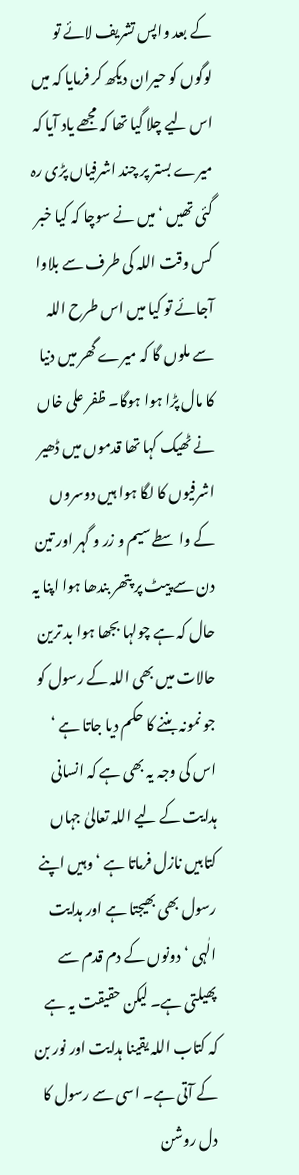کے بعد واپس تشریف لائے تو لوگوں کو حیران دیکھ کر فرمایا کہ میں اس لیے چلا گیا تھا کہ مجھے یاد آیا کہ میرے بستر پر چند اشرفیاں پڑی رہ گئی تھیں ‘ میں نے سوچا کہ کیا خبر کس وقت اللہ کی طرف سے بلاوا آجائے تو کیا میں اس طرح اللہ سے ملوں گا کہ میرے گھر میں دنیا کا مال پڑا ہوا ہوگا۔ ظفر علی خاں نے ٹھیک کہا تھا قدموں میں ڈھیر اشرفیوں کا لگا ہوا ہیں دوسروں کے واسطے سیم و زر و گہر اور تین دن سے پیٹ پر پتھر بندھا ہوا اپنا یہ حال کہ ہے چولہا بجھا ہوا بد ترین حالات میں بھی اللہ کے رسول کو جو نمونہ بننے کا حکم دیا جاتا ہے ‘ اس کی وجہ یہ بھی ہے کہ انسانی ہدایت کے لیے اللہ تعالیٰ جہاں کتابیں نازل فرماتا ہے ‘ وہیں اپنے رسول بھی بھیجتا ہے اور ہدایت الٰہی ‘ دونوں کے دم قدم سے پھیلتی ہے۔ لیکن حقیقت یہ ہے کہ کتاب اللہ یقینا ہدایت اور نور بن کے آتی ہے۔ اسی سے رسول کا دل روشن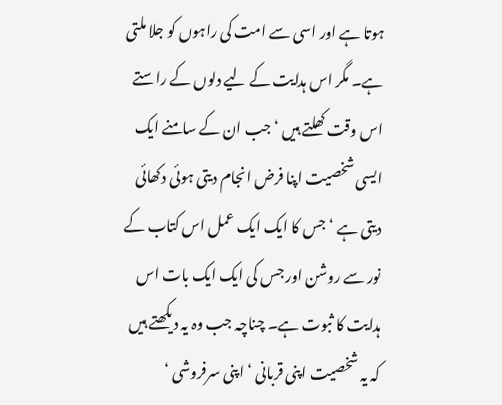ہوتا ہے اور اسی سے امت کی راہوں کو جلا ملتی ہے۔ مگر اس ہدایت کے لیے دلوں کے راستے اس وقت کھلتے ہیں ‘ جب ان کے سامنے ایک ایسی شخصیت اپنا فرض انجام دیتی ہوئی دکھائی دیتی ہے ‘ جس کا ایک ایک عمل اس کتاب کے نور سے روشن اور جس کی ایک ایک بات اس ہدایت کا ثبوت ہے۔ چناچہ جب وہ یہ دیکھتے ہیں کہ یہ شخصیت اپنی قربانی ‘ اپنی سرفروشی ‘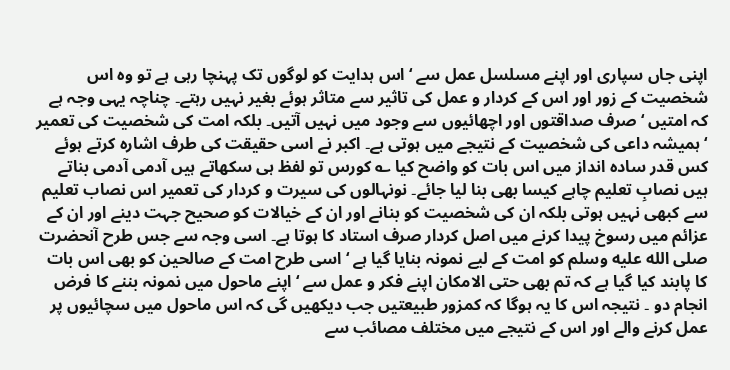اپنی جاں سپاری اور اپنے مسلسل عمل سے ‘ اس ہدایت کو لوگوں تک پہنچا رہی ہے تو وہ اس شخصیت کے زور اور اس کے کردار و عمل کی تاثیر سے متاثر ہوئے بغیر نہیں رہتے۔ چناچہ یہی وجہ ہے کہ امتیں ‘ صرف صداقتوں اور اچھائیوں سے وجود میں نہیں آتیں۔ بلکہ امت کی شخصیت کی تعمیر ‘ ہمیشہ داعی کی شخصیت کے نتیجے میں ہوتی ہے۔ اکبر نے اسی حقیقت کی طرف اشارہ کرتے ہوئے کس قدر سادہ انداز میں اس بات کو واضح کیا ؎ کورس تو لفظ ہی سکھاتے ہیں آدمی آدمی بناتے ہیں نصابِ تعلیم چاہے کیسا بھی بنا لیا جائے۔ نونہالوں کی سیرت و کردار کی تعمیر اس نصاب تعلیم سے کبھی نہیں ہوتی بلکہ ان کی شخصیت کو بنانے اور ان کے خیالات کو صحیح جہت دینے اور ان کے عزائم میں رسوخ پیدا کرنے میں اصل کردار صرف استاد کا ہوتا ہے۔ اسی وجہ سے جس طرح آنحضرت صلى الله عليه وسلم کو امت کے لیے نمونہ بنایا گیا ہے ‘ اسی طرح امت کے صالحین کو بھی اس بات کا پابند کیا گیا ہے کہ تم بھی حتی الامکان اپنے فکر و عمل سے ‘ اپنے ماحول میں نمونہ بننے کا فرض انجام دو ۔ نتیجہ اس کا یہ ہوگا کہ کمزور طبیعتیں جب دیکھیں گی کہ اس ماحول میں سچائیوں پر عمل کرنے والے اور اس کے نتیجے میں مختلف مصائب سے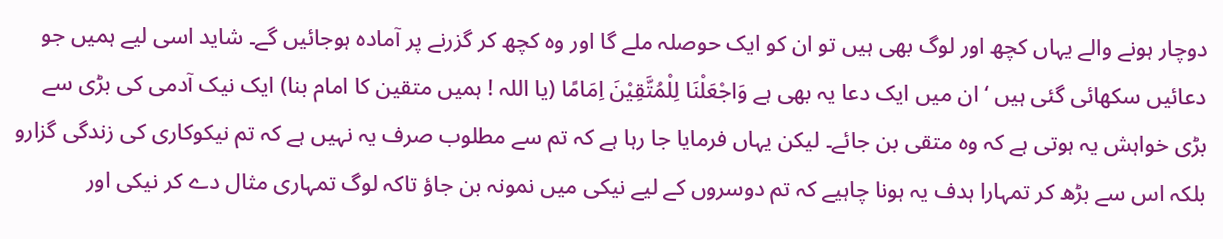دوچار ہونے والے یہاں کچھ اور لوگ بھی ہیں تو ان کو ایک حوصلہ ملے گا اور وہ کچھ کر گزرنے پر آمادہ ہوجائیں گے۔ شاید اسی لیے ہمیں جو دعائیں سکھائی گئی ہیں ‘ ان میں ایک دعا یہ بھی ہے وَاجْعَلْنَا لِلْمُتَّقِیْنَ اِمَامًا (یا اللہ ! ہمیں متقین کا امام بنا) ایک نیک آدمی کی بڑی سے بڑی خواہش یہ ہوتی ہے کہ وہ متقی بن جائے۔ لیکن یہاں فرمایا جا رہا ہے کہ تم سے مطلوب صرف یہ نہیں ہے کہ تم نیکوکاری کی زندگی گزارو بلکہ اس سے بڑھ کر تمہارا ہدف یہ ہونا چاہیے کہ تم دوسروں کے لیے نیکی میں نمونہ بن جاؤ تاکہ لوگ تمہاری مثال دے کر نیکی اور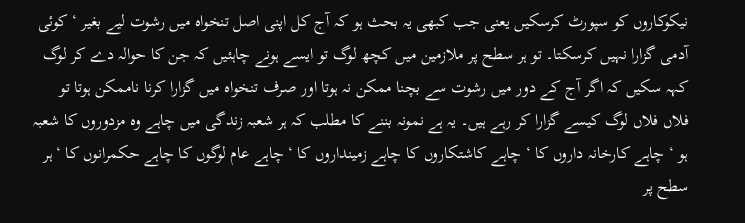نیکوکاروں کو سپورٹ کرسکیں یعنی جب کبھی یہ بحث ہو کہ آج کل اپنی اصل تنخواہ میں رشوت لیے بغیر ‘ کوئی آدمی گزارا نہیں کرسکتا۔ تو ہر سطح پر ملازمین میں کچھ لوگ تو ایسے ہونے چاہئیں کہ جن کا حوالہ دے کر لوگ کہہ سکیں کہ اگر آج کے دور میں رشوت سے بچنا ممکن نہ ہوتا اور صرف تنخواہ میں گزارا کرنا ناممکن ہوتا تو فلاں فلاں لوگ کیسے گزارا کر رہے ہیں۔ یہ ہے نمونہ بننے کا مطلب کہ ہر شعبہ زندگی میں چاہے وہ مزدوروں کا شعبہ ہو ‘ چاہے کارخانہ داروں کا ‘ چاہے کاشتکاروں کا چاہے زمینداروں کا ‘ چاہے عام لوگوں کا چاہے حکمرانوں کا ‘ ہر سطح پر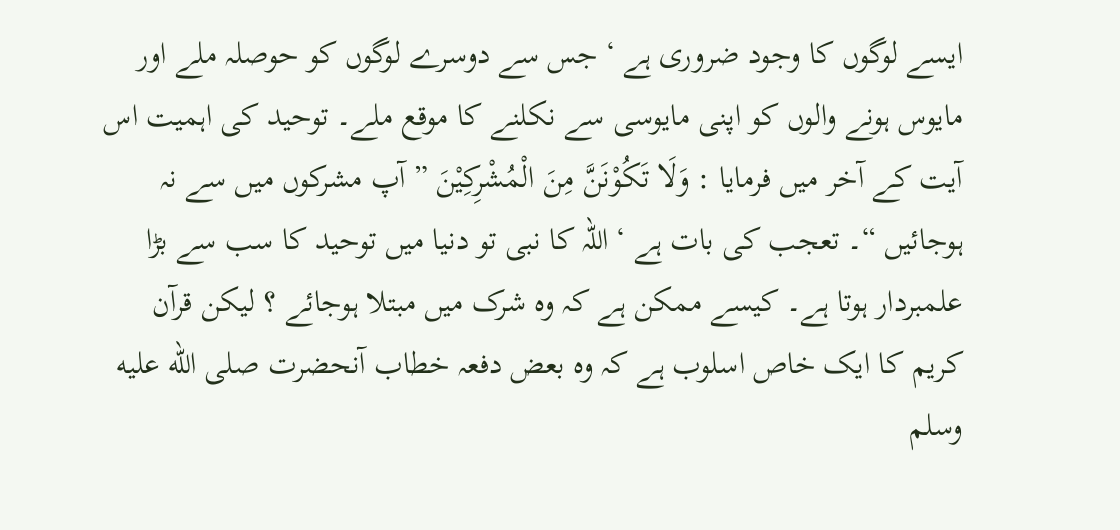ایسے لوگوں کا وجود ضروری ہے ‘ جس سے دوسرے لوگوں کو حوصلہ ملے اور مایوس ہونے والوں کو اپنی مایوسی سے نکلنے کا موقع ملے۔ توحید کی اہمیت اس آیت کے آخر میں فرمایا : وَلَا تَکُوْنَنَّ مِنَ الْمُشْرِکِیْنَ ” آپ مشرکوں میں سے نہ ہوجائیں “۔ تعجب کی بات ہے ‘ اللہ کا نبی تو دنیا میں توحید کا سب سے بڑا علمبردار ہوتا ہے۔ کیسے ممکن ہے کہ وہ شرک میں مبتلا ہوجائے ؟ لیکن قرآن کریم کا ایک خاص اسلوب ہے کہ وہ بعض دفعہ خطاب آنحضرت صلى الله عليه وسلم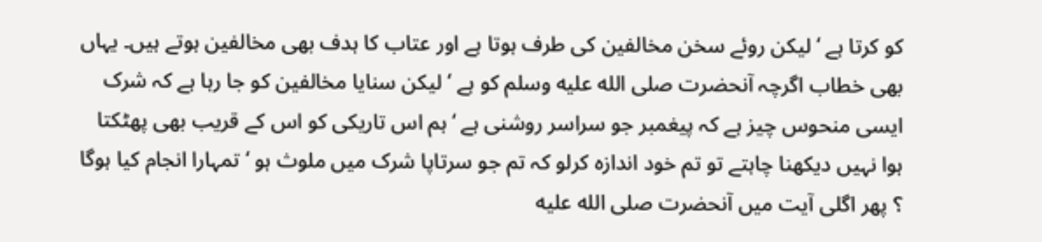کو کرتا ہے ‘ لیکن روئے سخن مخالفین کی طرف ہوتا ہے اور عتاب کا ہدف بھی مخالفین ہوتے ہیں۔ یہاں بھی خطاب اگرچہ آنحضرت صلى الله عليه وسلم کو ہے ‘ لیکن سنایا مخالفین کو جا رہا ہے کہ شرک ایسی منحوس چیز ہے کہ پیغمبر جو سراسر روشنی ہے ‘ ہم اس تاریکی کو اس کے قریب بھی پھٹکتا ہوا نہیں دیکھنا چاہتے تو تم خود اندازہ کرلو کہ تم جو سرتاپا شرک میں ملوث ہو ‘ تمہارا انجام کیا ہوگا ؟ پھر اگلی آیت میں آنحضرت صلى الله عليه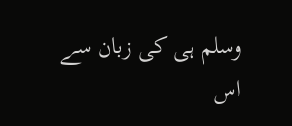وسلم ہی کی زبان سے اس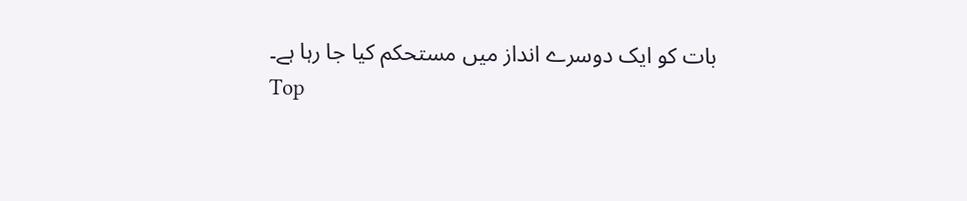بات کو ایک دوسرے انداز میں مستحکم کیا جا رہا ہے۔
Top